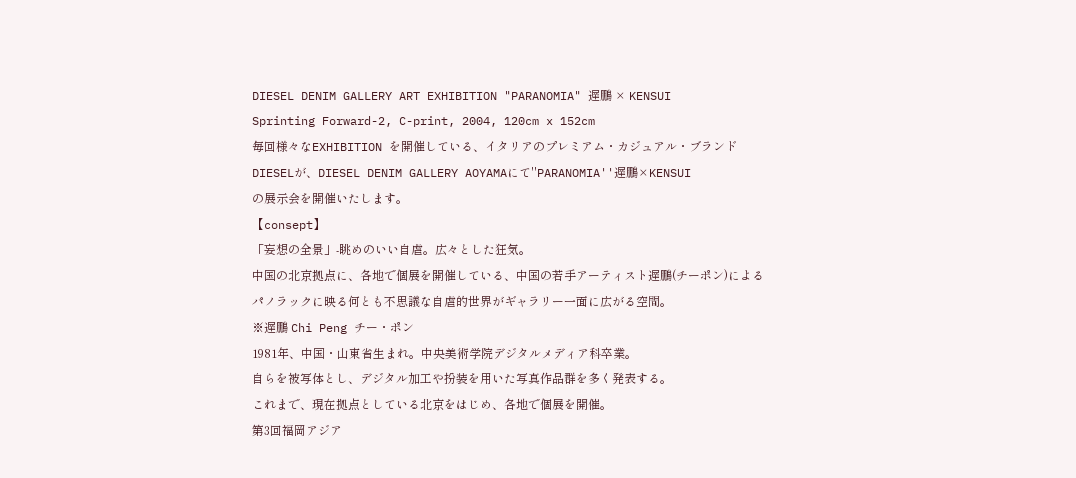DIESEL DENIM GALLERY ART EXHIBITION "PARANOMIA" 遅鵬 × KENSUI
Sprinting Forward-2, C-print, 2004, 120cm x 152cm
毎回様々なEXHIBITION を開催している、イタリアのプレミアム・カジュアル・ブランド
DIESELが、DIESEL DENIM GALLERY AOYAMAにて''PARANOMIA''遅鵬×KENSUI
の展示会を開催いたします。
【consept】
「妄想の全景」-眺めのいい自虐。広々とした狂気。
中国の北京拠点に、各地で個展を開催している、中国の若手アーティスト遅鵬(チーポン)による
パノラックに映る何とも不思議な自虐的世界がギャラリー一面に広がる空間。
※遅鵬 Chi Peng チー・ポン
1981年、中国・山東省生まれ。中央美術学院デジタルメディア科卒業。
自らを被写体とし、デジタル加工や扮装を用いた写真作品群を多く発表する。
これまで、現在拠点としている北京をはじめ、各地で個展を開催。
第3回福岡アジア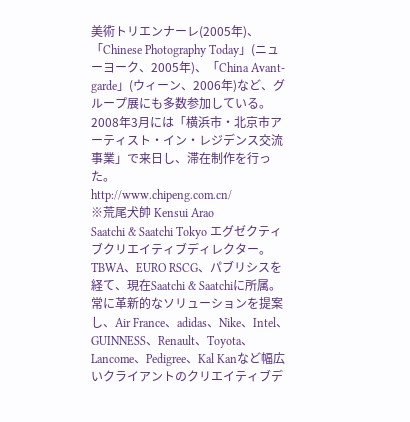美術トリエンナーレ(2005年)、「Chinese Photography Today」(ニューヨーク、2005年)、「China Avant-garde」(ウィーン、2006年)など、グループ展にも多数参加している。2008年3月には「横浜市・北京市アーティスト・イン・レジデンス交流事業」で来日し、滞在制作を行った。
http://www.chipeng.com.cn/
※荒尾犬帥 Kensui Arao
Saatchi & Saatchi Tokyo エグゼクティブクリエイティブディレクター。
TBWA、EURO RSCG、パブリシスを経て、現在Saatchi & Saatchiに所属。
常に革新的なソリューションを提案し、Air France、adidas、Nike、Intel、GUINNESS、Renault、Toyota、Lancome、Pedigree、Kal Kanなど幅広いクライアントのクリエイティブデ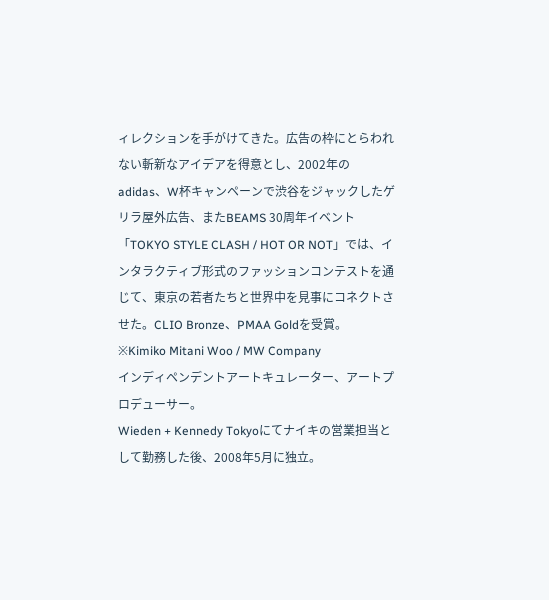ィレクションを手がけてきた。広告の枠にとらわれない斬新なアイデアを得意とし、2002年の adidas、W杯キャンペーンで渋谷をジャックしたゲリラ屋外広告、またBEAMS 30周年イベント「TOKYO STYLE CLASH / HOT OR NOT」では、インタラクティブ形式のファッションコンテストを通じて、東京の若者たちと世界中を見事にコネクトさせた。CLIO Bronze、PMAA Goldを受賞。
※Kimiko Mitani Woo / MW Company
インディペンデントアートキュレーター、アートプロデューサー。
Wieden + Kennedy Tokyoにてナイキの営業担当として勤務した後、2008年5月に独立。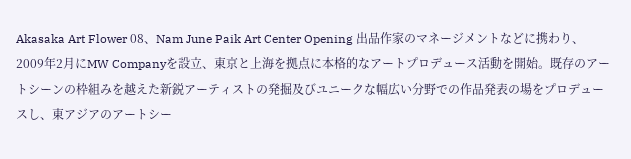Akasaka Art Flower 08、Nam June Paik Art Center Opening 出品作家のマネージメントなどに携わり、2009年2月にMW Companyを設立、東京と上海を拠点に本格的なアートプロデュース活動を開始。既存のアートシーンの枠組みを越えた新鋭アーティストの発掘及びユニークな幅広い分野での作品発表の場をプロデュースし、東アジアのアートシー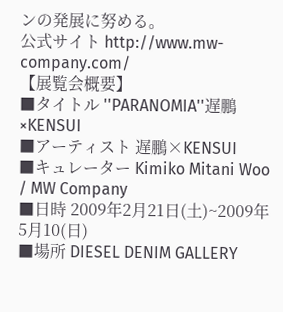ンの発展に努める。
公式サイト http://www.mw-company.com/
【展覧会概要】
■タイトル ''PARANOMIA''遅鵬×KENSUI
■アーティスト 遅鵬×KENSUI
■キュレーター Kimiko Mitani Woo / MW Company
■日時 2009年2月21日(土)~2009年5月10(日)
■場所 DIESEL DENIM GALLERY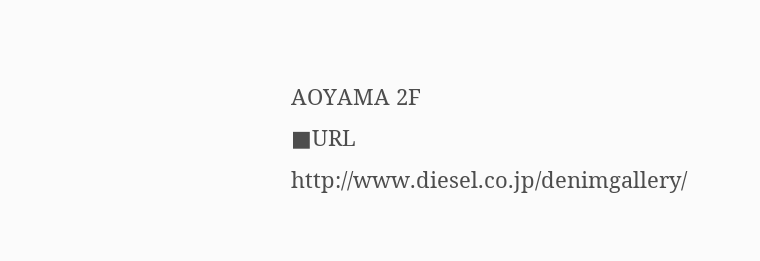AOYAMA 2F
■URL http://www.diesel.co.jp/denimgallery/